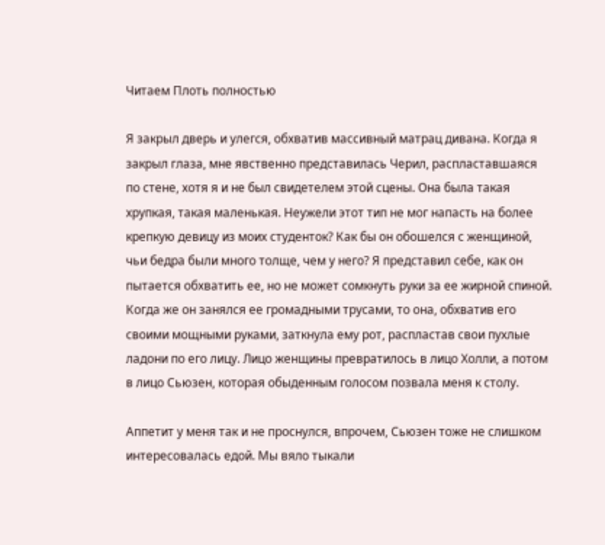Читаем Плоть полностью

Я закрыл дверь и улегся, обхватив массивный матрац дивана. Когда я закрыл глаза, мне явственно представилась Черил, распластавшаяся по стене, хотя я и не был свидетелем этой сцены. Она была такая хрупкая, такая маленькая. Неужели этот тип не мог напасть на более крепкую девицу из моих студенток? Как бы он обошелся с женщиной, чьи бедра были много толще, чем у него? Я представил себе, как он пытается обхватить ее, но не может сомкнуть руки за ее жирной спиной. Когда же он занялся ее громадными трусами, то она, обхватив его своими мощными руками, заткнула ему рот, распластав свои пухлые ладони по его лицу. Лицо женщины превратилось в лицо Холли, а потом в лицо Сьюзен, которая обыденным голосом позвала меня к столу.

Аппетит у меня так и не проснулся, впрочем, Сьюзен тоже не слишком интересовалась едой. Мы вяло тыкали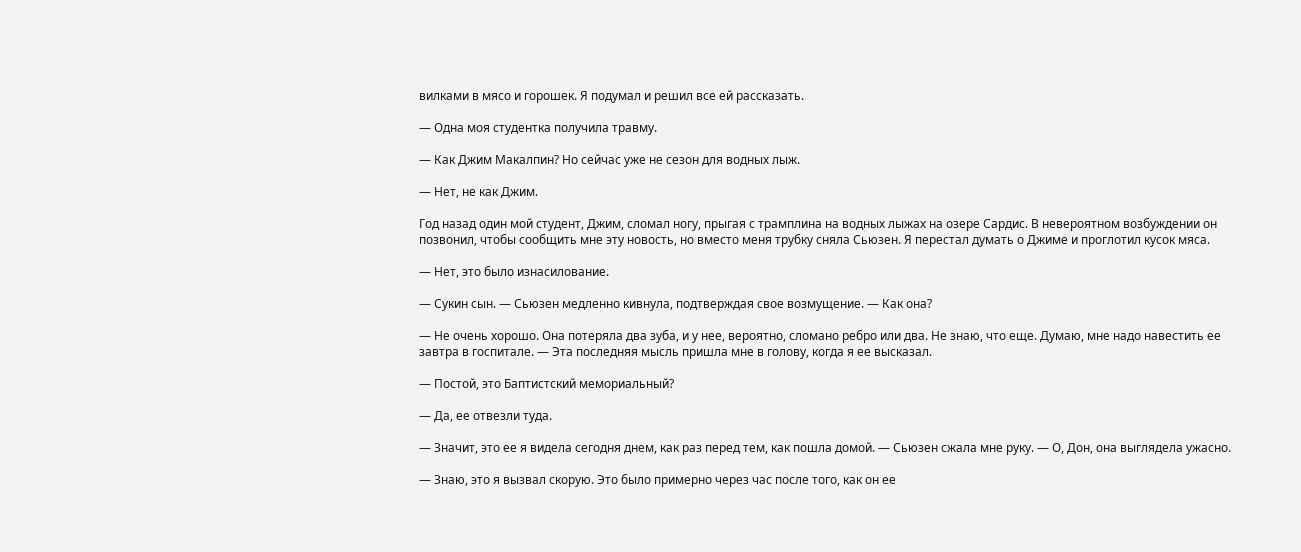вилками в мясо и горошек. Я подумал и решил все ей рассказать.

— Одна моя студентка получила травму.

— Как Джим Макалпин? Но сейчас уже не сезон для водных лыж.

— Нет, не как Джим.

Год назад один мой студент, Джим, сломал ногу, прыгая с трамплина на водных лыжах на озере Сардис. В невероятном возбуждении он позвонил, чтобы сообщить мне эту новость, но вместо меня трубку сняла Сьюзен. Я перестал думать о Джиме и проглотил кусок мяса.

— Нет, это было изнасилование.

— Сукин сын. — Сьюзен медленно кивнула, подтверждая свое возмущение. — Как она?

— Не очень хорошо. Она потеряла два зуба, и у нее, вероятно, сломано ребро или два. Не знаю, что еще. Думаю, мне надо навестить ее завтра в госпитале. — Эта последняя мысль пришла мне в голову, когда я ее высказал.

— Постой, это Баптистский мемориальный?

— Да, ее отвезли туда.

— Значит, это ее я видела сегодня днем, как раз перед тем, как пошла домой. — Сьюзен сжала мне руку. — О, Дон, она выглядела ужасно.

— Знаю, это я вызвал скорую. Это было примерно через час после того, как он ее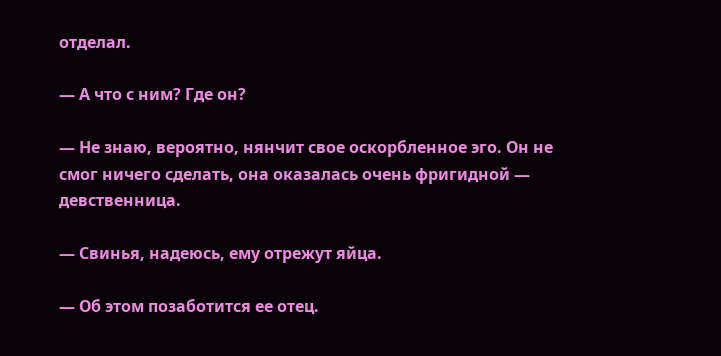отделал.

— А что с ним? Где он?

— Не знаю, вероятно, нянчит свое оскорбленное эго. Он не смог ничего сделать, она оказалась очень фригидной — девственница.

— Свинья, надеюсь, ему отрежут яйца.

— Об этом позаботится ее отец.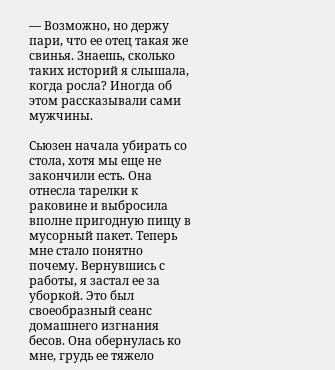— Возможно, но держу пари, что ее отец такая же свинья. Знаешь, сколько таких историй я слышала, когда росла? Иногда об этом рассказывали сами мужчины.

Сьюзен начала убирать со стола, хотя мы еще не закончили есть. Она отнесла тарелки к раковине и выбросила вполне пригодную пищу в мусорный пакет. Теперь мне стало понятно почему. Вернувшись с работы, я застал ее за уборкой. Это был своеобразный сеанс домашнего изгнания бесов. Она обернулась ко мне, грудь ее тяжело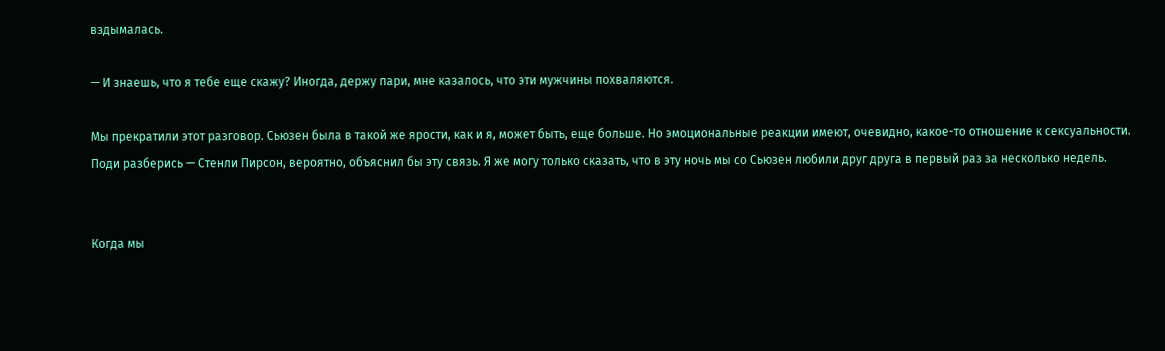вздымалась.

— И знаешь, что я тебе еще скажу? Иногда, держу пари, мне казалось, что эти мужчины похваляются.

Мы прекратили этот разговор. Сьюзен была в такой же ярости, как и я, может быть, еще больше. Но эмоциональные реакции имеют, очевидно, какое-то отношение к сексуальности. Поди разберись — Стенли Пирсон, вероятно, объяснил бы эту связь. Я же могу только сказать, что в эту ночь мы со Сьюзен любили друг друга в первый раз за несколько недель.


Когда мы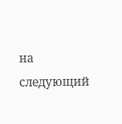на следующий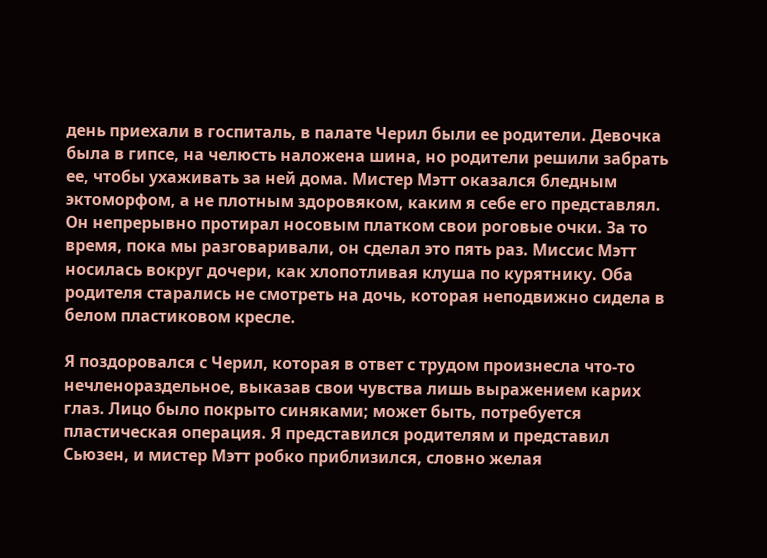день приехали в госпиталь, в палате Черил были ее родители. Девочка была в гипсе, на челюсть наложена шина, но родители решили забрать ее, чтобы ухаживать за ней дома. Мистер Мэтт оказался бледным эктоморфом, а не плотным здоровяком, каким я себе его представлял. Он непрерывно протирал носовым платком свои роговые очки. За то время, пока мы разговаривали, он сделал это пять раз. Миссис Мэтт носилась вокруг дочери, как хлопотливая клуша по курятнику. Оба родителя старались не смотреть на дочь, которая неподвижно сидела в белом пластиковом кресле.

Я поздоровался с Черил, которая в ответ с трудом произнесла что-то нечленораздельное, выказав свои чувства лишь выражением карих глаз. Лицо было покрыто синяками; может быть, потребуется пластическая операция. Я представился родителям и представил Сьюзен, и мистер Мэтт робко приблизился, словно желая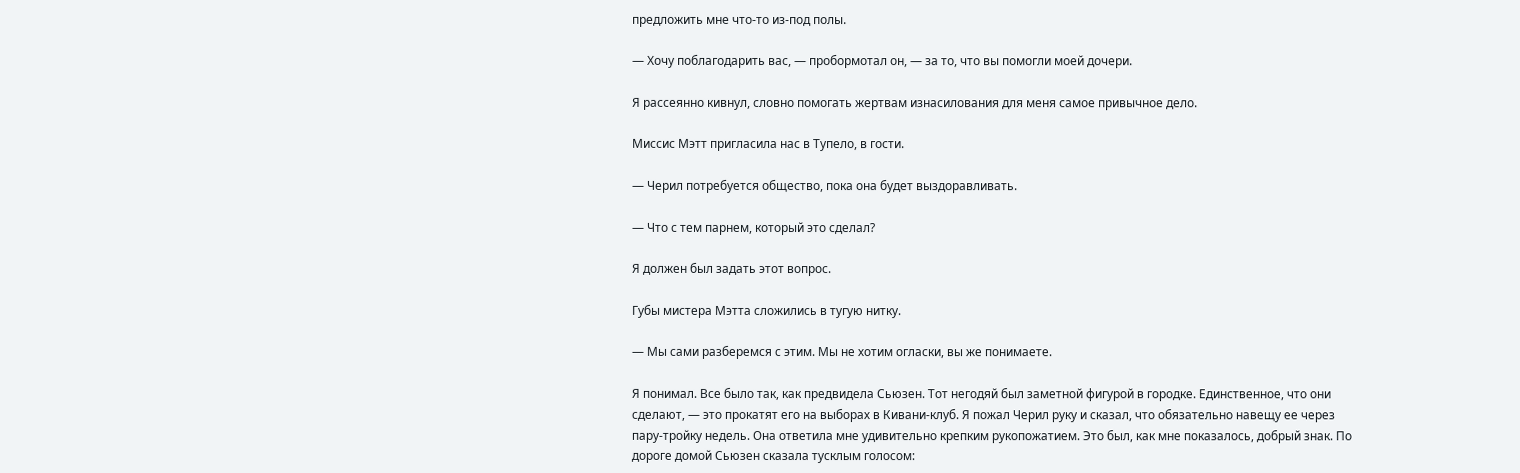предложить мне что-то из-под полы.

— Хочу поблагодарить вас, — пробормотал он, — за то, что вы помогли моей дочери.

Я рассеянно кивнул, словно помогать жертвам изнасилования для меня самое привычное дело.

Миссис Мэтт пригласила нас в Тупело, в гости.

— Черил потребуется общество, пока она будет выздоравливать.

— Что с тем парнем, который это сделал?

Я должен был задать этот вопрос.

Губы мистера Мэтта сложились в тугую нитку.

— Мы сами разберемся с этим. Мы не хотим огласки, вы же понимаете.

Я понимал. Все было так, как предвидела Сьюзен. Тот негодяй был заметной фигурой в городке. Единственное, что они сделают, — это прокатят его на выборах в Кивани-клуб. Я пожал Черил руку и сказал, что обязательно навещу ее через пару-тройку недель. Она ответила мне удивительно крепким рукопожатием. Это был, как мне показалось, добрый знак. По дороге домой Сьюзен сказала тусклым голосом: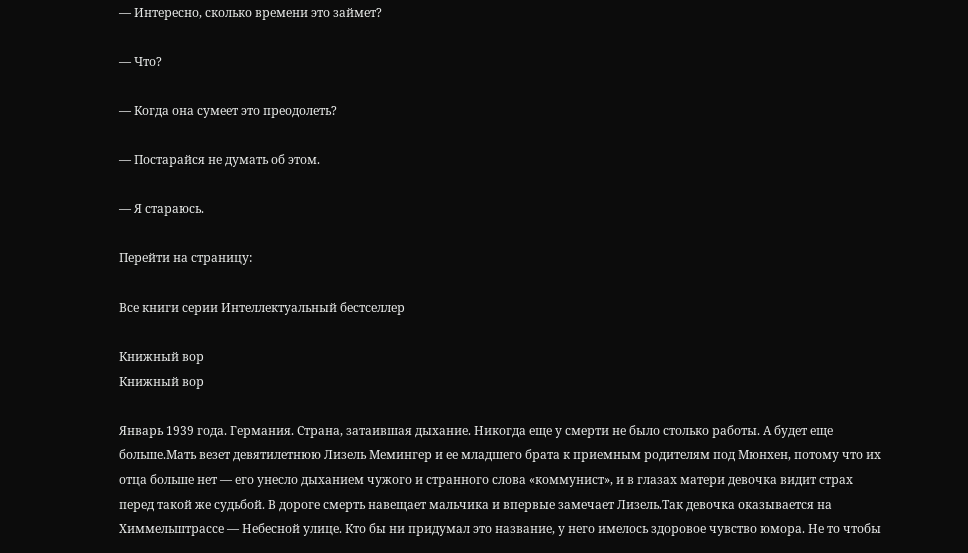— Интересно, сколько времени это займет?

— Что?

— Когда она сумеет это преодолеть?

— Постарайся не думать об этом.

— Я стараюсь.

Перейти на страницу:

Все книги серии Интеллектуальный бестселлер

Книжный вор
Книжный вор

Январь 1939 года. Германия. Страна, затаившая дыхание. Никогда еще у смерти не было столько работы. А будет еще больше.Мать везет девятилетнюю Лизель Мемингер и ее младшего брата к приемным родителям под Мюнхен, потому что их отца больше нет — его унесло дыханием чужого и странного слова «коммунист», и в глазах матери девочка видит страх перед такой же судьбой. В дороге смерть навещает мальчика и впервые замечает Лизель.Так девочка оказывается на Химмельштрассе — Небесной улице. Кто бы ни придумал это название, у него имелось здоровое чувство юмора. Не то чтобы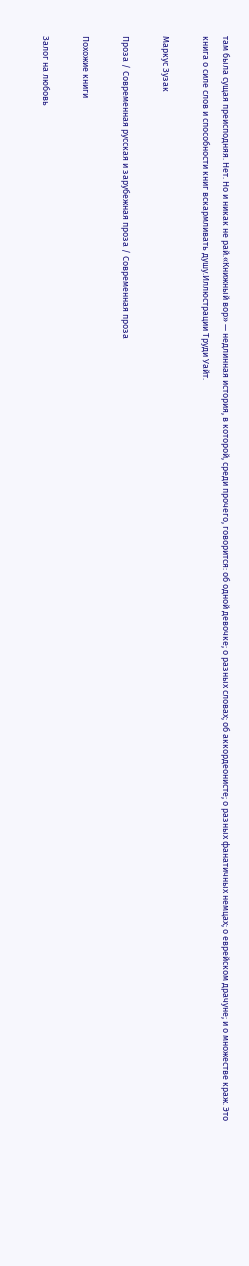там была сущая преисподняя. Нет. Но и никак не рай.«Книжный вор» — недлинная история, в которой, среди прочего, говорится: об одной девочке; о разных словах; об аккордеонисте; о разных фанатичных немцах; о еврейском драчуне; и о множестве краж. Это книга о силе слов и способности книг вскармливать душу.Иллюстрации Труди Уайт.

Маркус Зузак

Проза / Современная русская и зарубежная проза / Современная проза

Похожие книги

Залог на любовь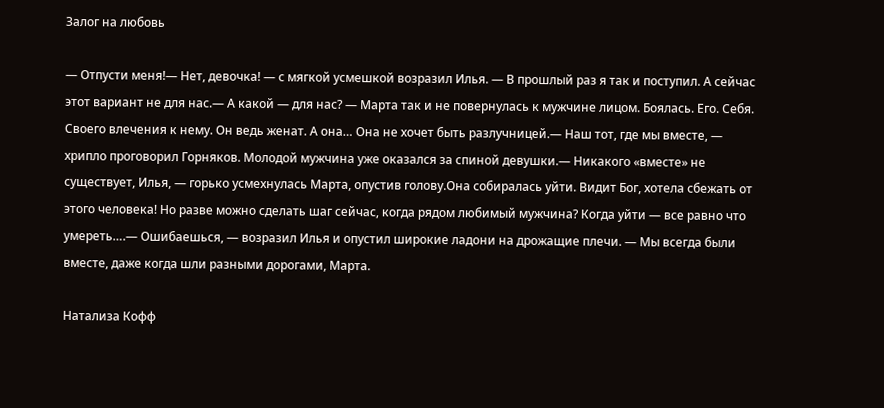Залог на любовь

— Отпусти меня!— Нет, девочка! — с мягкой усмешкой возразил Илья. — В прошлый раз я так и поступил. А сейчас этот вариант не для нас.— А какой — для нас? — Марта так и не повернулась к мужчине лицом. Боялась. Его. Себя. Своего влечения к нему. Он ведь женат. А она… Она не хочет быть разлучницей.— Наш тот, где мы вместе, — хрипло проговорил Горняков. Молодой мужчина уже оказался за спиной девушки.— Никакого «вместе» не существует, Илья, — горько усмехнулась Марта, опустив голову.Она собиралась уйти. Видит Бог, хотела сбежать от этого человека! Но разве можно сделать шаг сейчас, когда рядом любимый мужчина? Когда уйти — все равно что умереть….— Ошибаешься, — возразил Илья и опустил широкие ладони на дрожащие плечи. — Мы всегда были вместе, даже когда шли разными дорогами, Марта.

Натализа Кофф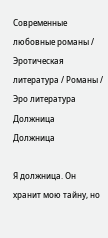Современные любовные романы / Эротическая литература / Романы / Эро литература
Должница
Должница

Я должница. Он хранит мою тайну, но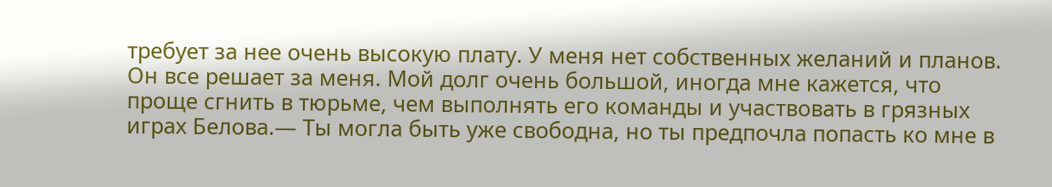требует за нее очень высокую плату. У меня нет собственных желаний и планов. Он все решает за меня. Мой долг очень большой, иногда мне кажется, что проще сгнить в тюрьме, чем выполнять его команды и участвовать в грязных играх Белова.— Ты могла быть уже свободна, но ты предпочла попасть ко мне в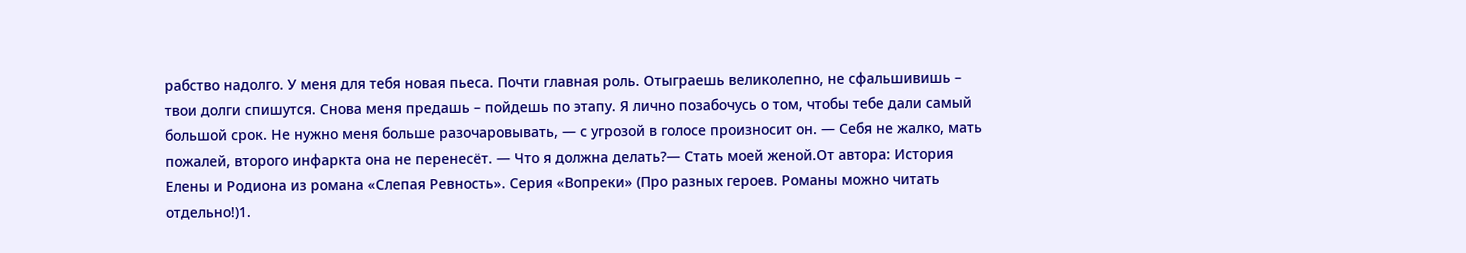рабство надолго. У меня для тебя новая пьеса. Почти главная роль. Отыграешь великолепно, не сфальшивишь – твои долги спишутся. Снова меня предашь – пойдешь по этапу. Я лично позабочусь о том, чтобы тебе дали самый большой срок. Не нужно меня больше разочаровывать, — с угрозой в голосе произносит он. — Себя не жалко, мать пожалей, второго инфаркта она не перенесёт. — Что я должна делать?— Стать моей женой.От автора: История Елены и Родиона из романа «Слепая Ревность». Серия «Вопреки» (Про разных героев. Романы можно читать отдельно!)1.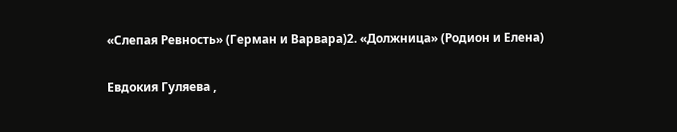«Слепая Ревность» (Герман и Варвара)2. «Должница» (Родион и Елена)

Евдокия Гуляева ,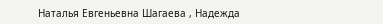Наталья Евгеньевна Шагаева , Надежда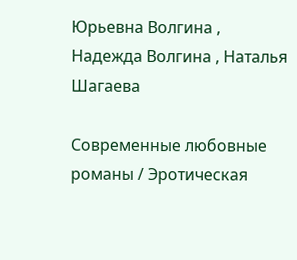Юрьевна Волгина , Надежда Волгина , Наталья Шагаева

Современные любовные романы / Эротическая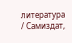литература / Самиздат,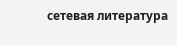сетевая литература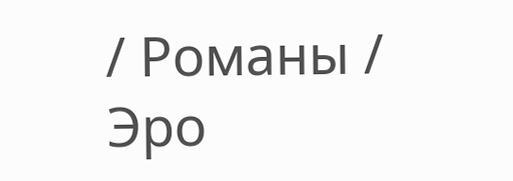/ Романы / Эро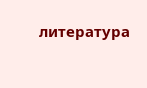литература